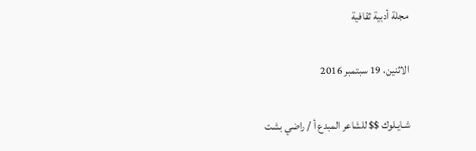مجلة أدبية ثقافية

الاثنين، 19 سبتمبر 2016

شـايـلوك $$ للشاعر المبدع أ / راضي بشت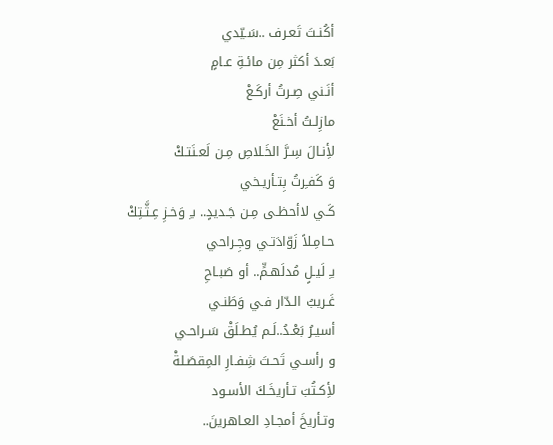أكُنـتَ تَعـرف ..سَـيّدي
بَعـدَ أكثر مِن مائـةِ عـامٍ
أنَـني صِـرتُ أركَـعْ
مازِلـتُ أخـنَعْ
لأِنـالَ سِـرَّ الخَـلاصِ مِـن لَعـنَتـكْ
وَ كَفـِرتُ بِتـأريـخي
كَـي لاأحظـى مِـن جَـديدٍ.. بـِ وَخـزِ عِـثَّـتِكْ
حـامِـلاً زَوّادَتـي وجِـراحي
بـِ لَيـلٍ مُدلَهـمٍّ.. أو صَبـاحِ
غَـريبُ الـدّار فـي وَطَنـي
أسيـرُ بَعْـدُ..لَـم يُطـلَقْ سَـراحـي
و رأسـي تَحـتَ شِفـارِ المِقصَـلةْ
لأِكـتُبَ تـأريخَـكَ الأسـود
وتـأريخَ أمجـادِ العـاهرينَ..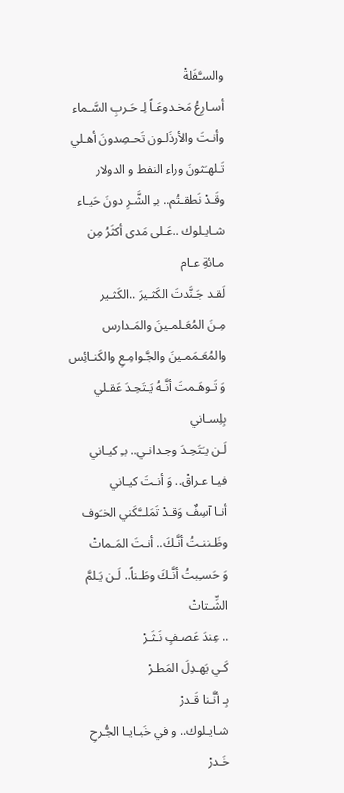والسـَّفَلةْ
أسـارِعُ مَخـدوعَـاً لِـ حَـربِ السَّـماء
وأنـتَ والأرذَلـون تَحـصِدونَ أهـلي
تَـلهـَثونَ وراء النفط و الدولار
وقَـدْ نَطقـتُم.. بـِ الشَّـرِ دونَ حَيـاء
شـايـلوك ..عَـلى مَدى أكثَرُ مِن مـائةِ عـام
لَقـد جَـنَّدتَ الكَثـيرَ ..الكَثـير
مِـنَ المُعَـلمـينَ والمَـدارس
والمُعَـمَمـينَ والجَّـوامِـعِ والكَنـائِس
وَ تَـوهَـمتَ أنَّـهُ يَـتَحِـدَ عَقـلي بِلِسـاني
لَـن يـَتَحِـدَ وجـدانـي.. بـِ كيـاني
فيـا عـراقْ.. وَ أنـتَ كيـاني
أنـا آسِفٌ وَقـدْ تَمَلــَّكَني الخـَوف
وظَـننـتُ أنَّـكَ.. أنـتَ المَـماتْ
وَ حَسـِبتُ أنَّـكَ وطَـناً.. لَـن يَـلمَّ الشِّـتاتْ
.. عِندَ عَصـفٍ نَـثَـرْ
كَـي يَهـدِلَ المَطـرْ
بِـ أنَّـنا قَـدرْ
شـايـلوك.. و في خَبـايـا الجُّـرحِ خَـدرْ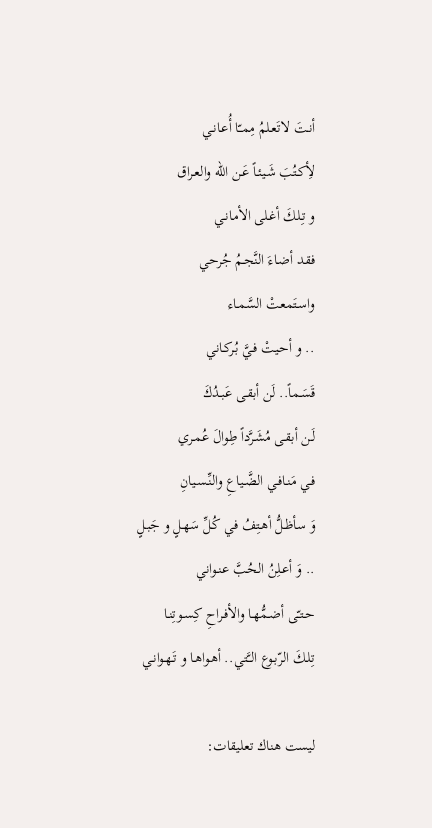أنـتَ لاتَعـلمُ مِمـّا أُعـانـي
لأِكـتُبَ شَـيئـاً عَـن الله والعـراق
و تِـلكَ أغـلى الأمـانـي
فقد أضـاءَ النَّجـمُ جُرحي
واسـتَمعتْ السَّمـاء
.. و أحـيتْ فـيَّ بُـركـاني
قَسَـماً.. لَن أبقـى عَبـدُكَ
لَـن أبقـى مُشَـرَّداً طِوالَ عُمـري
فـي مَنـافـي الضَّـياعِ والنِّـسـيانِ
وَ سأظـلُّ أهـتِفُ في كُـلِّ سَهـلٍ و جَبـلٍ
.. وَ أعـلِنُ الحُـبَّ عنـواني
حـتـّى أضـمُّهـا والأفـراحِ كِسـوتِنـا
تِلـكَ الرّبـوع الــَّتي.. أهـواهـا و تَـهـوانـي

ليست هناك تعليقات: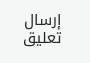إرسال تعليق